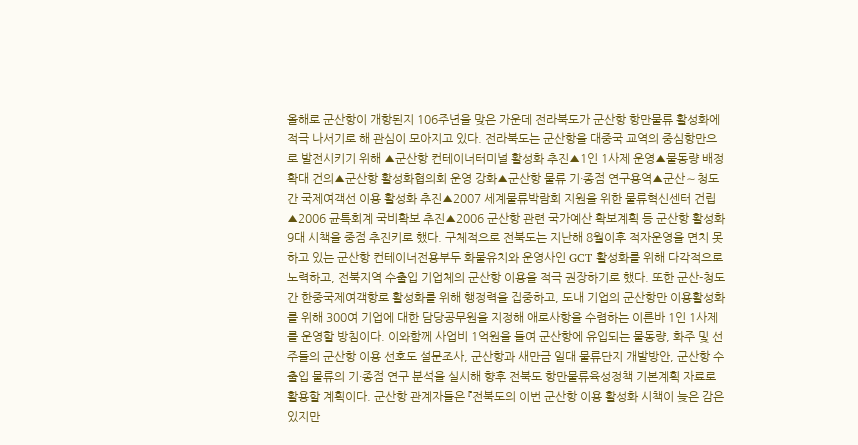올해로 군산항이 개항된지 106주년을 맞은 가운데 전라북도가 군산항 항만물류 활성화에 적극 나서기로 해 관심이 모아지고 있다. 전라북도는 군산항을 대중국 교역의 중심항만으로 발전시키기 위해 ▲군산항 컨테이너터미널 활성화 추진▲1인 1사제 운영▲물동량 배정확대 건의▲군산항 활성화협의회 운영 강화▲군산항 물류 기·종점 연구용역▲군산∼청도간 국제여객선 이용 활성화 추진▲2007 세계물류박람회 지원을 위한 물류혁신센터 건립▲2006 균특회계 국비확보 추진▲2006 군산항 관련 국가예산 확보계획 등 군산항 활성화 9대 시책을 중점 추진키로 했다. 구체적으로 전북도는 지난해 8월이후 적자운영을 면치 못하고 있는 군산항 컨테이너전용부두 화물유치와 운영사인 GCT 활성화를 위해 다각적으로 노력하고, 전북지역 수출입 기업체의 군산항 이용을 적극 권장하기로 했다. 또한 군산-청도간 한중국제여객항로 활성화를 위해 행정력을 집중하고, 도내 기업의 군산항만 이용활성화를 위해 300여 기업에 대한 담당공무원을 지정해 애로사항을 수렴하는 이른바 1인 1사제를 운영할 방침이다. 이와함께 사업비 1억원을 들여 군산항에 유입되는 물동량, 화주 및 선주들의 군산항 이용 선호도 설문조사, 군산항과 새만금 일대 물류단지 개발방안, 군산항 수출입 물류의 기·종점 연구 분석을 실시해 향후 전북도 항만물류육성정책 기본계획 자료로 활용할 계획이다. 군산항 관계자들은 『전북도의 이번 군산항 이용 활성화 시책이 늦은 감은 있지만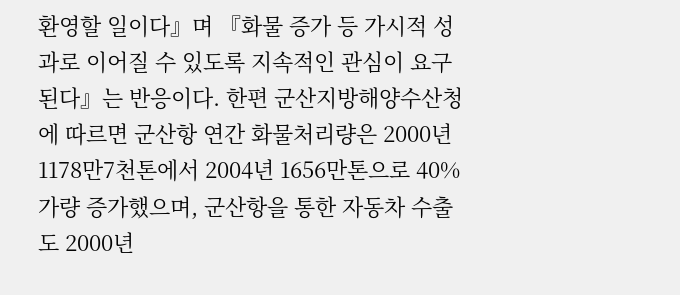환영할 일이다』며 『화물 증가 등 가시적 성과로 이어질 수 있도록 지속적인 관심이 요구된다』는 반응이다. 한편 군산지방해양수산청에 따르면 군산항 연간 화물처리량은 2000년 1178만7천톤에서 2004년 1656만톤으로 40% 가량 증가했으며, 군산항을 통한 자동차 수출도 2000년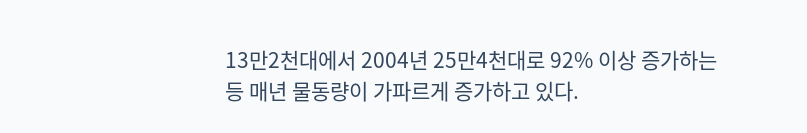13만2천대에서 2004년 25만4천대로 92% 이상 증가하는 등 매년 물동량이 가파르게 증가하고 있다.